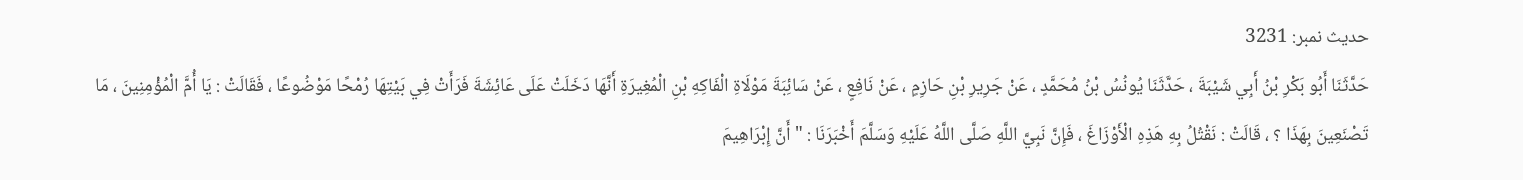حدیث نمبر: 3231
حَدَّثَنَا أَبُو بَكْرِ بْنُ أَبِي شَيْبَةَ ، حَدَّثَنَا يُونُسُ بْنُ مُحَمَّدٍ ، عَنْ جَرِيرِ بْنِ حَازِمٍ ، عَنْ نَافِعٍ ، عَنْ سَائِبَةَ مَوْلَاةِ الْفَاكِهِ بْنِ الْمُغِيرَةِ أَنَّهَا دَخَلَتْ عَلَى عَائِشَةَ فَرَأَتْ فِي بَيْتِهَا رُمْحًا مَوْضُوعًا ، فَقَالَتْ : يَا أُمَّ الْمُؤْمِنِينَ ، مَا تَصْنَعِينَ بِهَذَا ؟ ، قَالَتْ : نَقْتُلُ بِهِ هَذِهِ الْأَوْزَاغَ ، فَإِنَّ نَبِيَّ اللَّهِ صَلَّى اللَّهُ عَلَيْهِ وَسَلَّمَ أَخْبَرَنَا : " أَنَّ إِبْرَاهِيمَ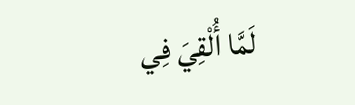لَمَّا أُلْقِيَ فِي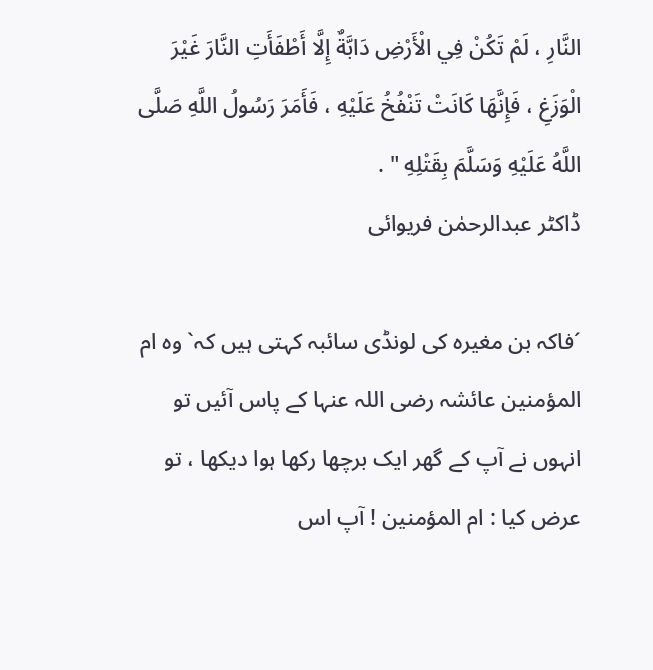النَّارِ ، لَمْ تَكُنْ فِي الْأَرْضِ دَابَّةٌ إِلَّا أَطْفَأَتِ النَّارَ غَيْرَ الْوَزَغِ ، فَإِنَّهَا كَانَتْ تَنْفُخُ عَلَيْهِ ، فَأَمَرَ رَسُولُ اللَّهِ صَلَّى اللَّهُ عَلَيْهِ وَسَلَّمَ بِقَتْلِهِ " .
ڈاکٹر عبدالرحمٰن فریوائی

´فاکہ بن مغیرہ کی لونڈی سائبہ کہتی ہیں کہ` وہ ام المؤمنین عائشہ رضی اللہ عنہا کے پاس آئیں تو انہوں نے آپ کے گھر ایک برچھا رکھا ہوا دیکھا ، تو عرض کیا : ام المؤمنین ! آپ اس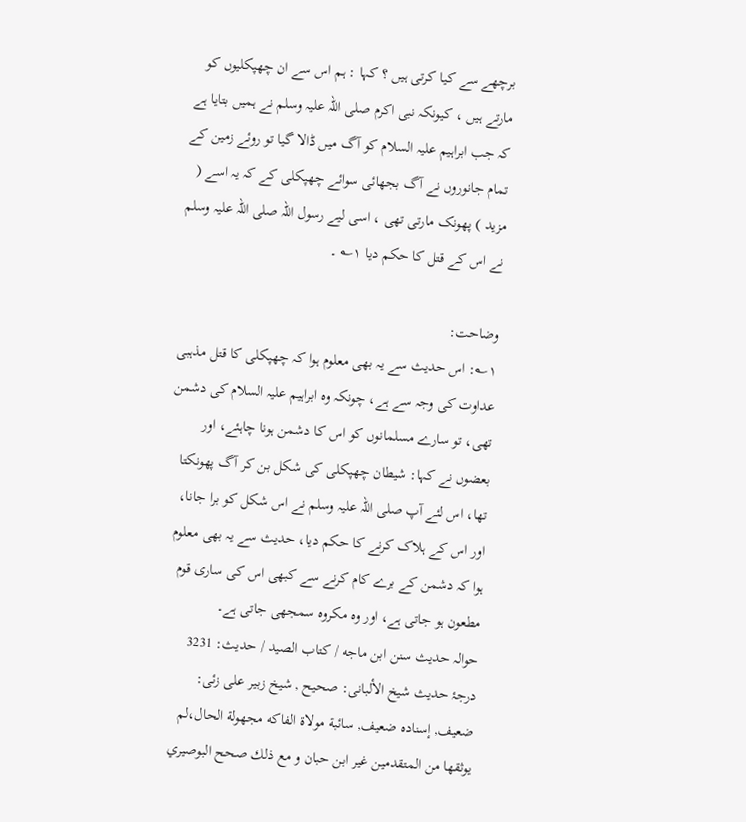برچھے سے کیا کرتی ہیں ؟ کہا : ہم اس سے ان چھپکلیوں کو مارتے ہیں ، کیونکہ نبی اکرم صلی اللہ علیہ وسلم نے ہمیں بتایا ہے کہ جب ابراہیم علیہ السلام کو آگ میں ڈالا گیا تو روئے زمین کے تمام جانوروں نے آگ بجھائی سوائے چھپکلی کے کہ یہ اسے ( مزید ) پھونک مارتی تھی ، اسی لیے رسول اللہ صلی اللہ علیہ وسلم نے اس کے قتل کا حکم دیا ۱؎ ۔

وضاحت:
۱؎: اس حدیث سے یہ بھی معلوم ہوا کہ چھپکلی کا قتل مذہبی عداوت کی وجہ سے ہے، چونکہ وہ ابراہیم علیہ السلام کی دشمن تھی، تو سارے مسلمانوں کو اس کا دشمن ہونا چاہئے، اور بعضوں نے کہا: شیطان چھپکلی کی شکل بن کر آگ پھونکتا تھا، اس لئے آپ صلی اللہ علیہ وسلم نے اس شکل کو برا جانا، اور اس کے ہلاک کرنے کا حکم دیا، حدیث سے یہ بھی معلوم ہوا کہ دشمن کے برے کام کرنے سے کبھی اس کی ساری قوم مطعون ہو جاتی ہے، اور وہ مکروہ سمجھی جاتی ہے۔
حوالہ حدیث سنن ابن ماجه / كتاب الصيد / حدیث: 3231
درجۂ حدیث شیخ الألبانی: صحيح , شیخ زبیر علی زئی: ضعيف, إسناده ضعيف, سائبة مولاة الفاكه مجھولة الحال،لم يوثقھا من المتقدمين غير ابن حبان و مع ذلك صحح البوصيري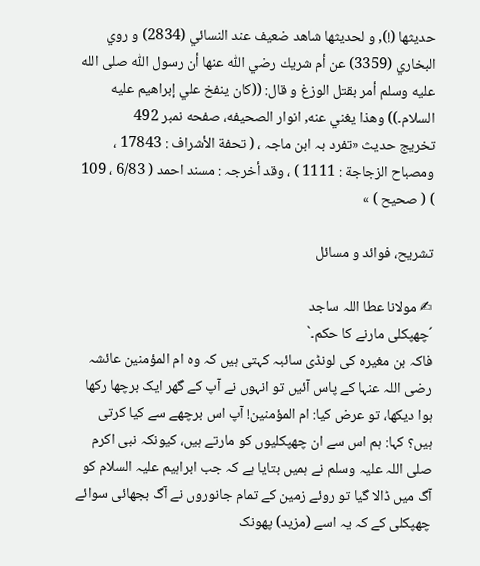حديثھا (!), و لحديثھا شاھد ضعيف عند النسائي (2834) و روي البخاري (3359) عن أم شريك رضي اللّٰه عنھا أن رسول اللّٰه صلى الله عليه وسلم أمر بقتل الوزغ و قال: ((كان ينفخ علي إبراھيم عليه السلام۔)) وھذا يغني عنه, انوار الصحيفه، صفحه نمبر 492
تخریج حدیث «تفرد بہ ابن ماجہ ، ( تحفة الأشراف : 17843 ، ومصباح الزجاجة : 1111 ) ، وقد أخرجہ : مسند احمد ( 6/83 ، 109 ) ( صحیح ) »

تشریح، فوائد و مسائل

✍ مولانا عطا اللہ ساجد
´چھپکلی مارنے کا حکم۔`
فاکہ بن مغیرہ کی لونڈی سائبہ کہتی ہیں کہ وہ ام المؤمنین عائشہ رضی اللہ عنہا کے پاس آئیں تو انہوں نے آپ کے گھر ایک برچھا رکھا ہوا دیکھا، تو عرض کیا: ام المؤمنین! آپ اس برچھے سے کیا کرتی ہیں؟ کہا: ہم اس سے ان چھپکلیوں کو مارتے ہیں، کیونکہ نبی اکرم صلی اللہ علیہ وسلم نے ہمیں بتایا ہے کہ جب ابراہیم علیہ السلام کو آگ میں ڈالا گیا تو روئے زمین کے تمام جانوروں نے آگ بجھائی سوائے چھپکلی کے کہ یہ اسے (مزید) پھونک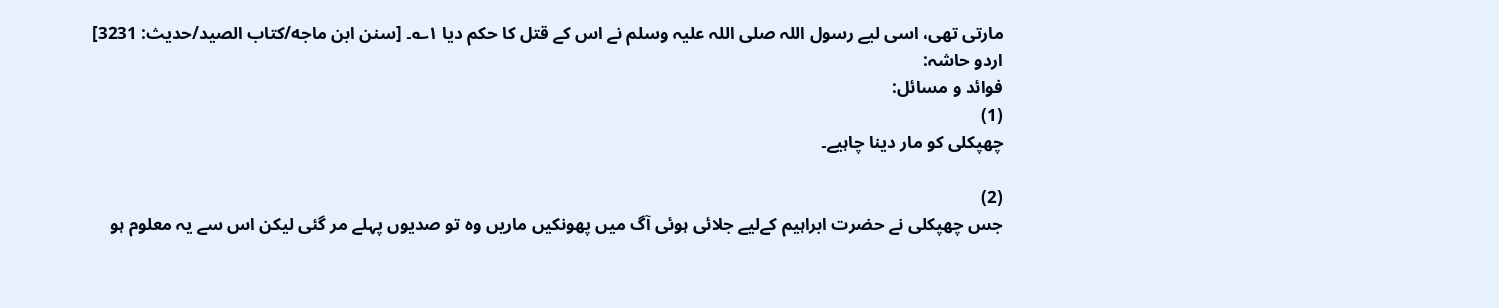مارتی تھی، اسی لیے رسول اللہ صلی اللہ علیہ وسلم نے اس کے قتل کا حکم دیا ۱؎۔ [سنن ابن ماجه/كتاب الصيد/حدیث: 3231]
اردو حاشہ:
فوائد و مسائل:
(1)
چھپکلی کو مار دینا چاہیے۔

(2)
جس چھپکلی نے حضرت ابراہیم کےلیے جلائی ہوئی آگ میں پھونکیں ماریں وہ تو صدیوں پہلے مر گئی لیکن اس سے یہ معلوم ہو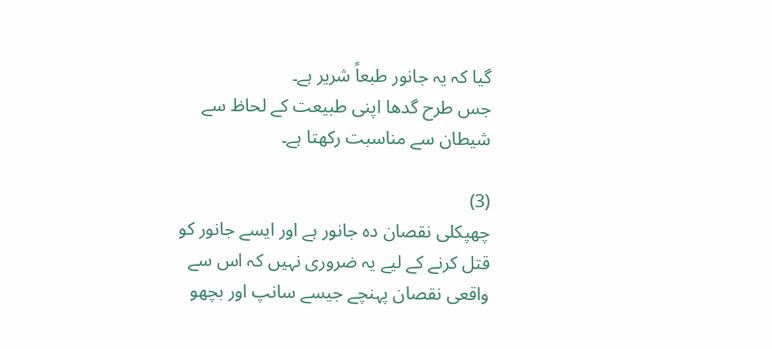گیا کہ یہ جانور طبعاً شریر ہے۔
جس طرح گدھا اپنی طبیعت کے لحاظ سے شیطان سے مناسبت رکھتا ہے۔

(3)
چھپکلی نقصان دہ جانور ہے اور ایسے جانور کو قتل کرنے کے لیے یہ ضروری نہیں کہ اس سے واقعی نقصان پہنچے جیسے سانپ اور بچھو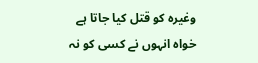وغیرہ کو قتل کیا جاتا ہے خواہ انہوں نے کسی کو نہ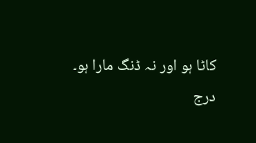کاٹا ہو اور نہ ڈنگ مارا ہو۔
درج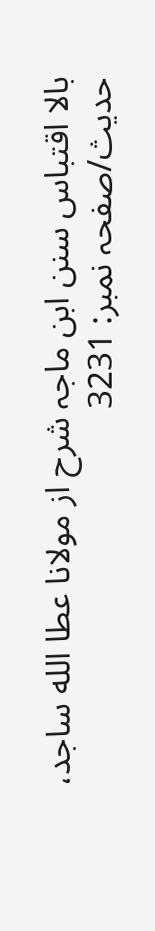بالا اقتباس سنن ابن ماجہ شرح از مولانا عطا الله ساجد، حدیث/صفحہ نمبر: 3231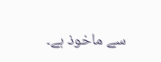سے ماخوذ ہے۔